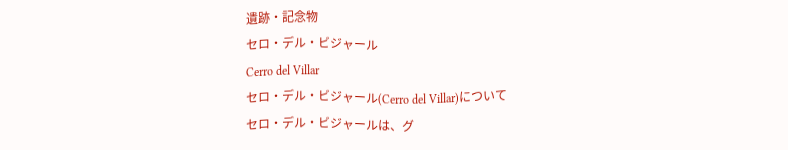遺跡・記念物
セロ・デル・ビジャール
Cerro del Villar
セロ・デル・ビジャール(Cerro del Villar)について
セロ・デル・ビジャールは、グ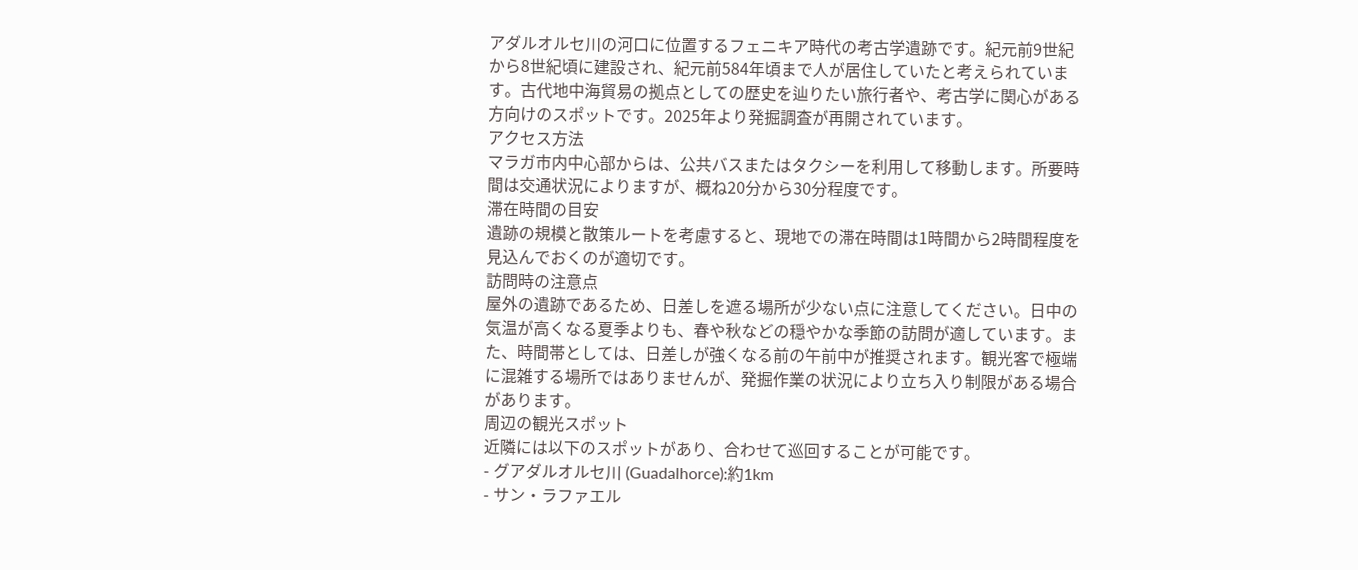アダルオルセ川の河口に位置するフェニキア時代の考古学遺跡です。紀元前9世紀から8世紀頃に建設され、紀元前584年頃まで人が居住していたと考えられています。古代地中海貿易の拠点としての歴史を辿りたい旅行者や、考古学に関心がある方向けのスポットです。2025年より発掘調査が再開されています。
アクセス方法
マラガ市内中心部からは、公共バスまたはタクシーを利用して移動します。所要時間は交通状況によりますが、概ね20分から30分程度です。
滞在時間の目安
遺跡の規模と散策ルートを考慮すると、現地での滞在時間は1時間から2時間程度を見込んでおくのが適切です。
訪問時の注意点
屋外の遺跡であるため、日差しを遮る場所が少ない点に注意してください。日中の気温が高くなる夏季よりも、春や秋などの穏やかな季節の訪問が適しています。また、時間帯としては、日差しが強くなる前の午前中が推奨されます。観光客で極端に混雑する場所ではありませんが、発掘作業の状況により立ち入り制限がある場合があります。
周辺の観光スポット
近隣には以下のスポットがあり、合わせて巡回することが可能です。
- グアダルオルセ川 (Guadalhorce):約1km
- サン・ラファエル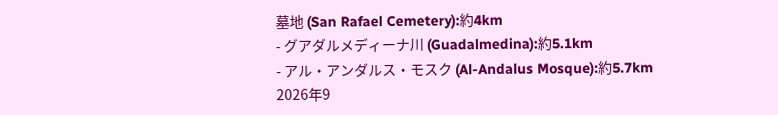墓地 (San Rafael Cemetery):約4km
- グアダルメディーナ川 (Guadalmedina):約5.1km
- アル・アンダルス・モスク (Al-Andalus Mosque):約5.7km
2026年9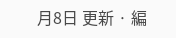月8日 更新 · 編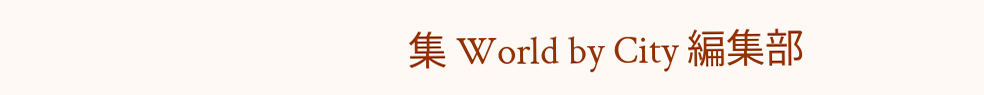集 World by City 編集部